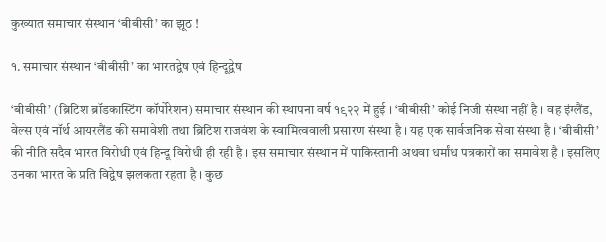कुख्यात समाचार संस्थान ‘बीबीसी’ का झूठ !

१. समाचार संस्थान ‘बीबीसी’ का भारतद्वेष एवं हिन्दूद्वेष

‘बीबीसी’ (ब्रिटिश ब्रॉडकास्टिंग कॉर्पोरेशन) समाचार संस्थान की स्थापना वर्ष १९२२ में हुई । ‘बीबीसी’ कोई निजी संस्था नहीं है । वह इंग्लैंड, वेल्स एवं नॉर्थ आयरलैंड की समावेशी तथा ब्रिटिश राजवंश के स्वामित्ववाली प्रसारण संस्था है । यह एक सार्वजनिक सेवा संस्था है । ‘बीबीसी’ की नीति सदैव भारत विरोधी एवं हिन्दू विरोधी ही रही है । इस समाचार संस्थान में पाकिस्तानी अथवा धर्मांध पत्रकारों का समावेश है । इसलिए उनका भारत के प्रति विद्वेष झलकता रहता है । कुछ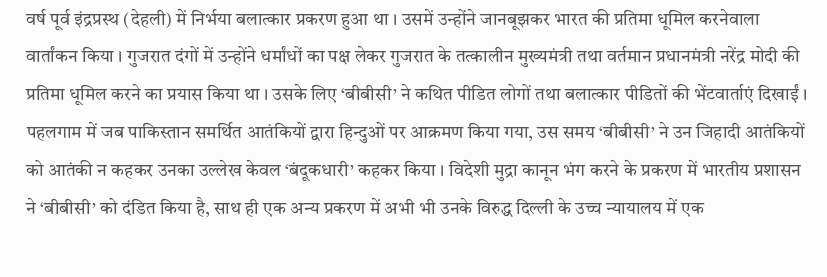वर्ष पूर्व इंद्रप्रस्थ (देहली) में निर्भया बलात्कार प्रकरण हुआ था । उसमें उन्होंने जानबूझकर भारत की प्रतिमा धूमिल करनेवाला वार्तांकन किया । गुजरात दंगों में उन्होंने धर्मांधों का पक्ष लेकर गुजरात के तत्कालीन मुख्यमंत्री तथा वर्तमान प्रधानमंत्री नरेंद्र मोदी की प्रतिमा धूमिल करने का प्रयास किया था । उसके लिए ‘बीबीसी’ ने कथित पीडित लोगों तथा बलात्कार पीडितों की भेंटवार्ताएं दिखाईं ।  पहलगाम में जब पाकिस्तान समर्थित आतंकियों द्वारा हिन्दुओं पर आक्रमण किया गया, उस समय ‘बीबीसी’ ने उन जिहादी आतंकियों को आतंकी न कहकर उनका उल्लेख केवल ‘बंदूकधारी’ कहकर किया । विदेशी मुद्रा कानून भंग करने के प्रकरण में भारतीय प्रशासन ने ‘बीबीसी’ को दंडित किया है, साथ ही एक अन्य प्रकरण में अभी भी उनके विरुद्ध दिल्ली के उच्च न्यायालय में एक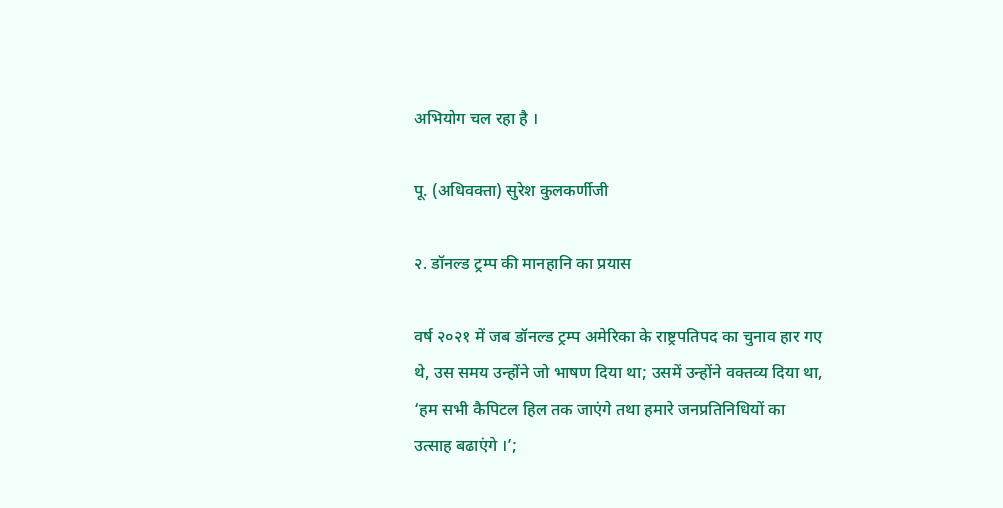अभियोग चल रहा है ।

पू. (अधिवक्ता) सुरेश कुलकर्णीजी

२. डॉनल्ड ट्रम्प की मानहानि का प्रयास

वर्ष २०२१ में जब डॉनल्ड ट्रम्प अमेरिका के राष्ट्रपतिपद का चुनाव हार गए थे, उस समय उन्होंने जो भाषण दिया था; उसमें उन्होंने वक्तव्य दिया था, ‘हम सभी कैपिटल हिल तक जाएंगे तथा हमारे जनप्रतिनिधियों का उत्साह बढाएंगे ।’;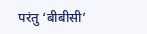परंतु ‘बीबीसी’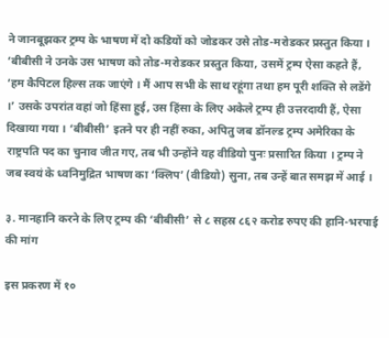ने जानबूझकर ट्रम्प के भाषण में दो कडियों को जोडकर उसे तोड-मरोडकर प्रस्तुत किया । ‘बीबीसी ने उनके उस भाषण को तोड-मरोडकर प्रस्तुत किया, उसमें ट्रम्प ऐसा कहते हैं, ‘हम कैपिटल हिल्स तक जाएंगे । मैं आप सभी के साथ रहूंगा तथा हम पूरी शक्ति से लडेंगे ।’ उसके उपरांत वहां जो हिंसा हुई, उस हिंसा के लिए अकेले ट्रम्प ही उत्तरदायी हैं, ऐसा दिखाया गया । ‘बीबीसी’ इतने पर ही नहीं रुका, अपितु जब डॉनल्ड ट्रम्प अमेरिका के राष्ट्रपति पद का चुनाव जीत गए, तब भी उन्होंने यह वीडियो पुनः प्रसारित किया । ट्रम्प ने जब स्वयं के ध्वनिमुद्रित भाषण का ‘क्लिप’ (वीडियो) सुना, तब उन्हें बात समझ में आई ।

३. मानहानि करने के लिए ट्रम्प की ‘बीबीसी’ से ८ सहस्र ८६२ करोड रुपए की हानि-भरपाई की मांग

इस प्रकरण में १०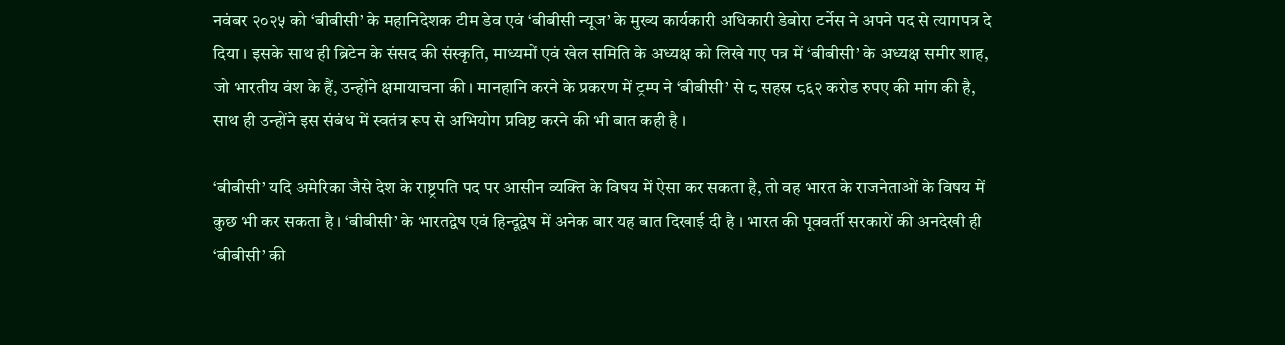नवंबर २०२५ को ‘बीबीसी’ के महानिदेशक टीम डेव एवं ‘बीबीसी न्यूज’ के मुख्य कार्यकारी अधिकारी डेबोरा टर्नेस ने अपने पद से त्यागपत्र दे दिया । इसके साथ ही ब्रिटेन के संसद की संस्कृति, माध्यमों एवं खेल समिति के अध्यक्ष को लिखे गए पत्र में ‘बीबीसी’ के अध्यक्ष समीर शाह, जो भारतीय वंश के हैं, उन्होंने क्षमायाचना की । मानहानि करने के प्रकरण में ट्रम्प ने ‘बीबीसी’ से ८ सहस्र ८६२ करोड रुपए की मांग की है, साथ ही उन्होंने इस संबंध में स्वतंत्र रूप से अभियोग प्रविष्ट करने की भी बात कही है ।

‘बीबीसी’ यदि अमेरिका जैसे देश के राष्ट्रपति पद पर आसीन व्यक्ति के विषय में ऐसा कर सकता है, तो वह भारत के राजनेताओं के विषय में कुछ भी कर सकता है । ‘बीबीसी’ के भारतद्वेष एवं हिन्दूद्वेष में अनेक बार यह बात दिखाई दी है । भारत की पूववर्ती सरकारों की अनदेखी ही ‘बीबीसी’ की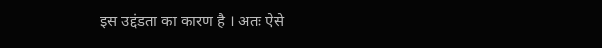इस उद्दंडता का कारण है । अतः ऐसे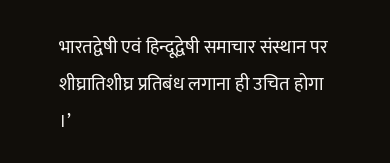भारतद्वेषी एवं हिन्दूद्वेषी समाचार संस्थान पर शीघ्रातिशीघ्र प्रतिबंध लगाना ही उचित होगा ।’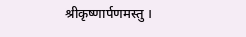श्रीकृष्णार्पणमस्तु ।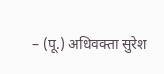– (पू.) अधिवक्ता सुरेश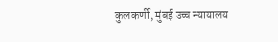कुलकर्णी, मुंबई उच्च न्यायालय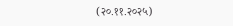(२०.११.२०२५)